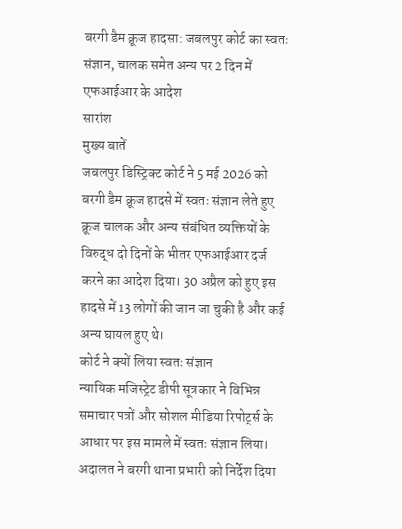बरगी डैम क्रूज हादसा: जबलपुर कोर्ट का स्वतः संज्ञान, चालक समेत अन्य पर 2 दिन में एफआईआर के आदेश
सारांश
मुख्य बातें
जबलपुर डिस्ट्रिक्ट कोर्ट ने 5 मई 2026 को बरगी डैम क्रूज हादसे में स्वतः संज्ञान लेते हुए क्रूज चालक और अन्य संबंधित व्यक्तियों के विरुद्ध दो दिनों के भीतर एफआईआर दर्ज करने का आदेश दिया। 30 अप्रैल को हुए इस हादसे में 13 लोगों की जान जा चुकी है और कई अन्य घायल हुए थे।
कोर्ट ने क्यों लिया स्वतः संज्ञान
न्यायिक मजिस्ट्रेट डीपी सूत्रकार ने विभिन्न समाचार पत्रों और सोशल मीडिया रिपोर्ट्स के आधार पर इस मामले में स्वतः संज्ञान लिया। अदालत ने बरगी थाना प्रभारी को निर्देश दिया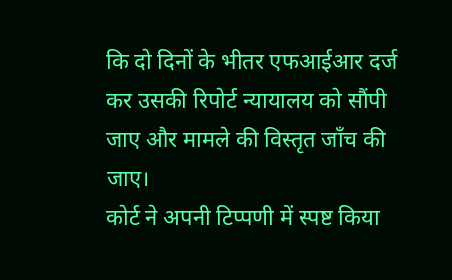कि दो दिनों के भीतर एफआईआर दर्ज कर उसकी रिपोर्ट न्यायालय को सौंपी जाए और मामले की विस्तृत जाँच की जाए।
कोर्ट ने अपनी टिप्पणी में स्पष्ट किया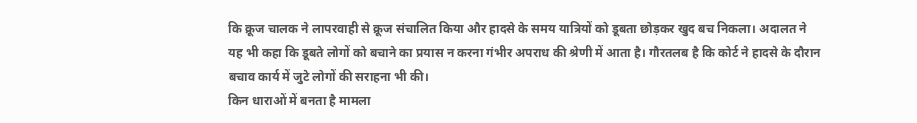कि क्रूज चालक ने लापरवाही से क्रूज संचालित किया और हादसे के समय यात्रियों को डूबता छोड़कर खुद बच निकला। अदालत ने यह भी कहा कि डूबते लोगों को बचाने का प्रयास न करना गंभीर अपराध की श्रेणी में आता है। गौरतलब है कि कोर्ट ने हादसे के दौरान बचाव कार्य में जुटे लोगों की सराहना भी की।
किन धाराओं में बनता है मामला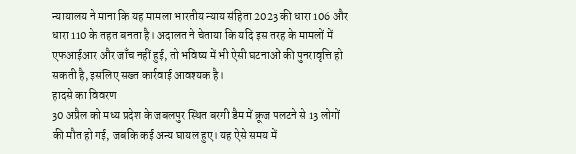न्यायालय ने माना कि यह मामला भारतीय न्याय संहिता 2023 की धारा 106 और धारा 110 के तहत बनता है। अदालत ने चेताया कि यदि इस तरह के मामलों में एफआईआर और जाँच नहीं हुई, तो भविष्य में भी ऐसी घटनाओं की पुनरावृत्ति हो सकती है, इसलिए सख्त कार्रवाई आवश्यक है।
हादसे का विवरण
30 अप्रैल को मध्य प्रदेश के जबलपुर स्थित बरगी डैम में क्रूज पलटने से 13 लोगों की मौत हो गई, जबकि कई अन्य घायल हुए। यह ऐसे समय में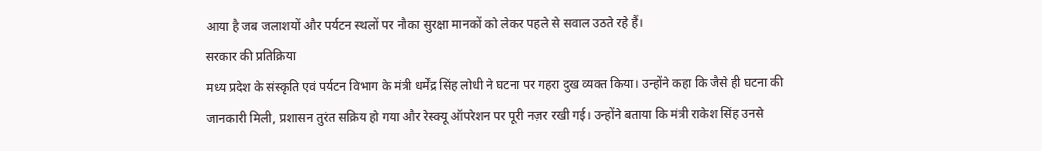आया है जब जलाशयों और पर्यटन स्थलों पर नौका सुरक्षा मानकों को लेकर पहले से सवाल उठते रहे हैं।
सरकार की प्रतिक्रिया
मध्य प्रदेश के संस्कृति एवं पर्यटन विभाग के मंत्री धर्मेंद्र सिंह लोधी ने घटना पर गहरा दुख व्यक्त किया। उन्होंने कहा कि जैसे ही घटना की जानकारी मिली, प्रशासन तुरंत सक्रिय हो गया और रेस्क्यू ऑपरेशन पर पूरी नज़र रखी गई। उन्होंने बताया कि मंत्री राकेश सिंह उनसे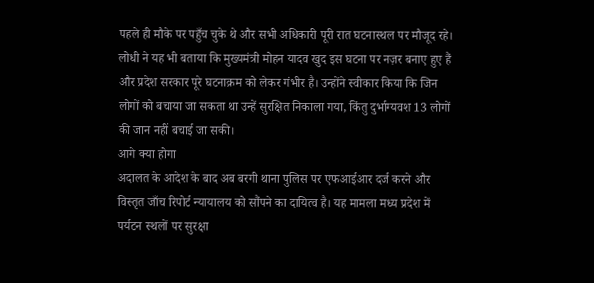पहले ही मौके पर पहुँच चुके थे और सभी अधिकारी पूरी रात घटनास्थल पर मौजूद रहे।
लोधी ने यह भी बताया कि मुख्यमंत्री मोहन यादव खुद इस घटना पर नज़र बनाए हुए हैं और प्रदेश सरकार पूरे घटनाक्रम को लेकर गंभीर है। उन्होंने स्वीकार किया कि जिन लोगों को बचाया जा सकता था उन्हें सुरक्षित निकाला गया, किंतु दुर्भाग्यवश 13 लोगों की जान नहीं बचाई जा सकी।
आगे क्या होगा
अदालत के आदेश के बाद अब बरगी थाना पुलिस पर एफआईआर दर्ज करने और विस्तृत जाँच रिपोर्ट न्यायालय को सौंपने का दायित्व है। यह मामला मध्य प्रदेश में पर्यटन स्थलों पर सुरक्षा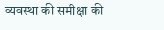व्यवस्था की समीक्षा की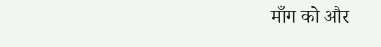माँग को और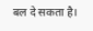बल दे सकता है।